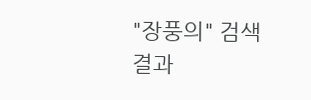"장풍의" 검색 결과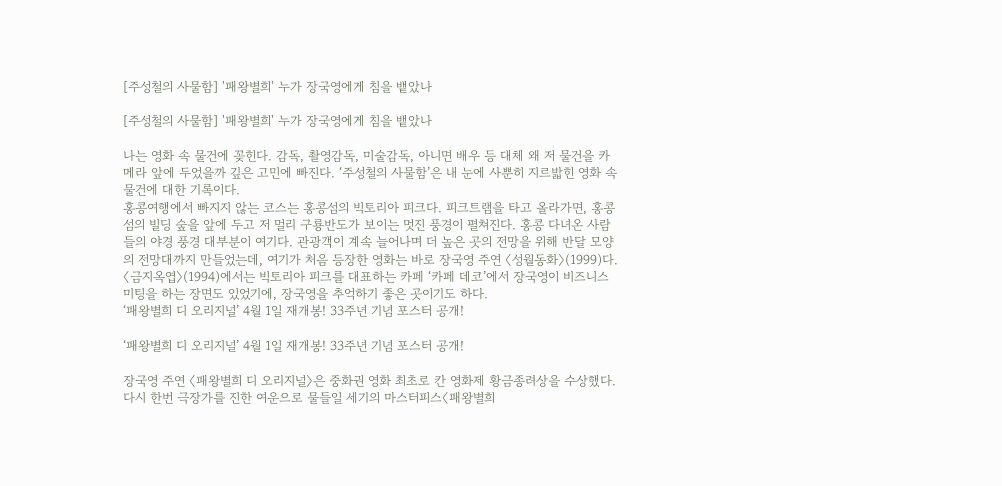[주성철의 사물함] '패왕별희' 누가 장국영에게 침을 뱉았나

[주성철의 사물함] '패왕별희' 누가 장국영에게 침을 뱉았나

나는 영화 속 물건에 꽂힌다. 감독, 촬영감독, 미술감독, 아니면 배우 등 대체 왜 저 물건을 카메라 앞에 두었을까 깊은 고민에 빠진다. ‘주성철의 사물함’은 내 눈에 사뿐히 지르밟힌 영화 속 물건에 대한 기록이다.
홍콩여행에서 빠지지 않는 코스는 홍콩섬의 빅토리아 피크다. 피크트램을 타고 올라가면, 홍콩섬의 빌딩 숲을 앞에 두고 저 멀리 구룡반도가 보이는 멋진 풍경이 펼쳐진다. 홍콩 다녀온 사람들의 야경 풍경 대부분이 여기다. 관광객이 계속 늘어나며 더 높은 곳의 전망을 위해 반달 모양의 전망대까지 만들었는데, 여기가 처음 등장한 영화는 바로 장국영 주연 〈성월동화〉(1999)다. 〈금지옥엽〉(1994)에서는 빅토리아 피크를 대표하는 카페 ‘카페 데코’에서 장국영이 비즈니스 미팅을 하는 장면도 있었기에, 장국영을 추억하기 좋은 곳이기도 하다.
‘패왕별희 디 오리지널’ 4월 1일 재개봉! 33주년 기념 포스터 공개!

‘패왕별희 디 오리지널’ 4월 1일 재개봉! 33주년 기념 포스터 공개!

장국영 주연 〈패왕별희 디 오리지널〉은 중화권 영화 최초로 칸 영화제 황금종려상을 수상했다.
다시 한번 극장가를 진한 여운으로 물들일 세기의 마스터피스〈패왕별희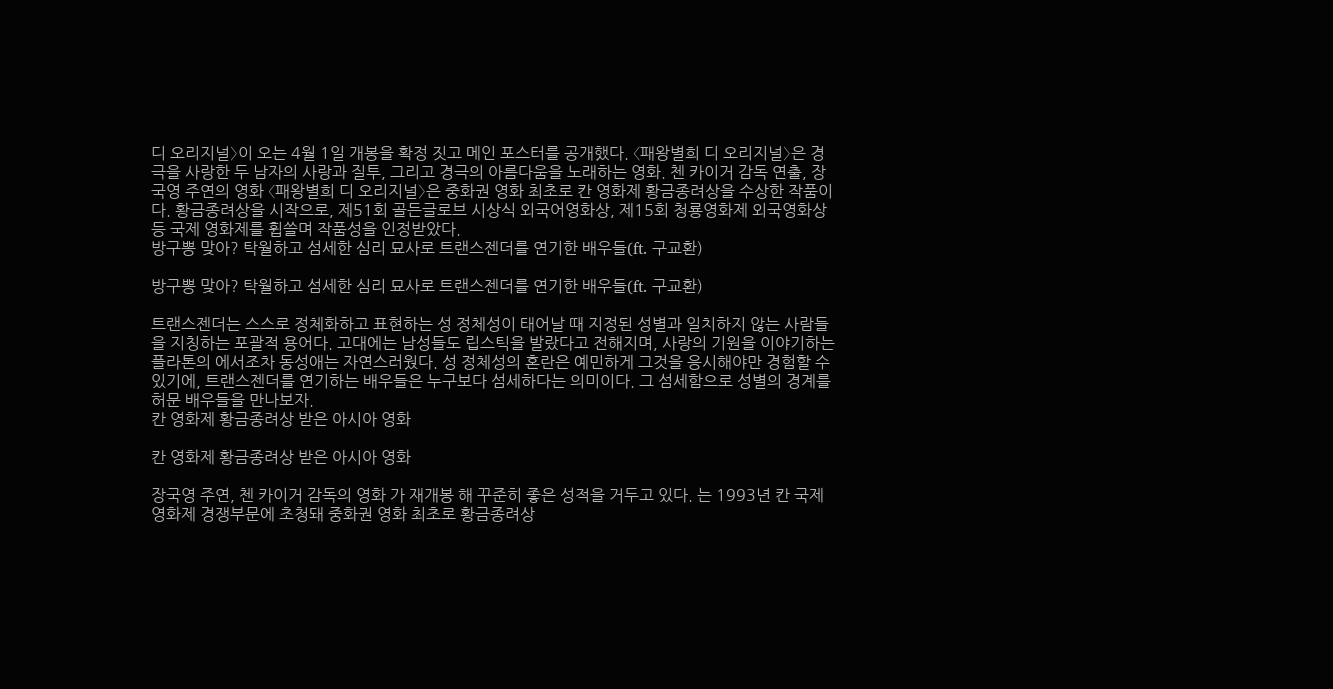디 오리지널〉이 오는 4월 1일 개봉을 확정 짓고 메인 포스터를 공개했다. 〈패왕별희 디 오리지널〉은 경극을 사랑한 두 남자의 사랑과 질투, 그리고 경극의 아름다움을 노래하는 영화. 첸 카이거 감독 연출, 장국영 주연의 영화 〈패왕별희 디 오리지널〉은 중화권 영화 최초로 칸 영화제 황금종려상을 수상한 작품이다. 황금종려상을 시작으로, 제51회 골든글로브 시상식 외국어영화상, 제15회 청룡영화제 외국영화상 등 국제 영화제를 휩쓸며 작품성을 인정받았다.
방구뽕 맞아? 탁월하고 섬세한 심리 묘사로 트랜스젠더를 연기한 배우들(ft. 구교환)

방구뽕 맞아? 탁월하고 섬세한 심리 묘사로 트랜스젠더를 연기한 배우들(ft. 구교환)

트랜스젠더는 스스로 정체화하고 표현하는 성 정체성이 태어날 때 지정된 성별과 일치하지 않는 사람들을 지칭하는 포괄적 용어다. 고대에는 남성들도 립스틱을 발랐다고 전해지며, 사랑의 기원을 이야기하는 플라톤의 에서조차 동성애는 자연스러웠다. 성 정체성의 혼란은 예민하게 그것을 응시해야만 경험할 수 있기에, 트랜스젠더를 연기하는 배우들은 누구보다 섬세하다는 의미이다. 그 섬세함으로 성별의 경계를 허문 배우들을 만나보자.
칸 영화제 황금종려상 받은 아시아 영화

칸 영화제 황금종려상 받은 아시아 영화

장국영 주연, 첸 카이거 감독의 영화 가 재개봉 해 꾸준히 좋은 성적을 거두고 있다. 는 1993년 칸 국제영화제 경쟁부문에 초청돼 중화권 영화 최초로 황금종려상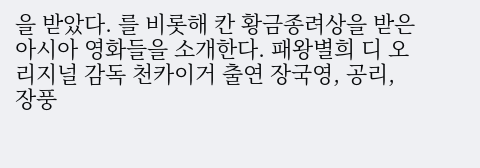을 받았다. 를 비롯해 칸 황금종려상을 받은 아시아 영화들을 소개한다. 패왕별희 디 오리지널 감독 천카이거 출연 장국영, 공리, 장풍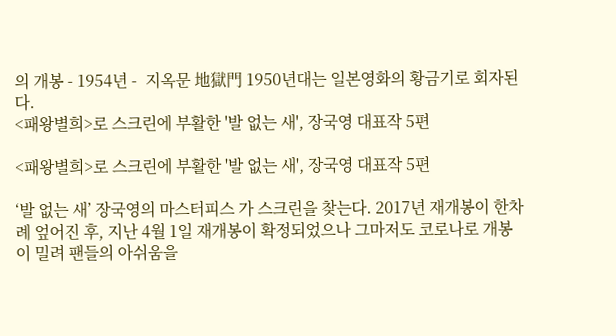의 개봉 - 1954년 -  지옥문 地獄門 1950년대는 일본영화의 황금기로 회자된다.
<패왕별희>로 스크린에 부활한 '발 없는 새', 장국영 대표작 5편

<패왕별희>로 스크린에 부활한 '발 없는 새', 장국영 대표작 5편

‘발 없는 새’ 장국영의 마스터피스 가 스크린을 찾는다. 2017년 재개봉이 한차례 엎어진 후, 지난 4월 1일 재개봉이 확정되었으나 그마저도 코로나로 개봉이 밀려 팬들의 아쉬움을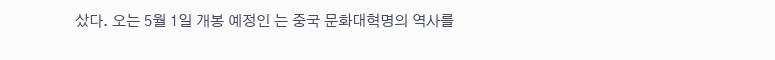샀다. 오는 5월 1일 개봉 예정인 는 중국 문화대혁명의 역사를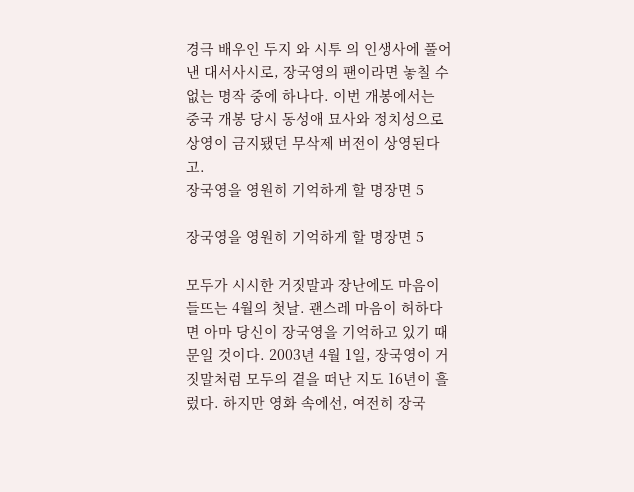경극 배우인 두지 와 시투 의 인생사에 풀어낸 대서사시로, 장국영의 팬이라면 놓칠 수 없는 명작 중에 하나다. 이번 개봉에서는 중국 개봉 당시 동성애 묘사와 정치성으로 상영이 금지됐던 무삭제 버전이 상영된다고.
장국영을 영원히 기억하게 할 명장면 5

장국영을 영원히 기억하게 할 명장면 5

모두가 시시한 거짓말과 장난에도 마음이 들뜨는 4월의 첫날. 괜스레 마음이 허하다면 아마 당신이 장국영을 기억하고 있기 때문일 것이다. 2003년 4월 1일, 장국영이 거짓말처럼 모두의 곁을 떠난 지도 16년이 흘렀다. 하지만 영화 속에선, 여전히 장국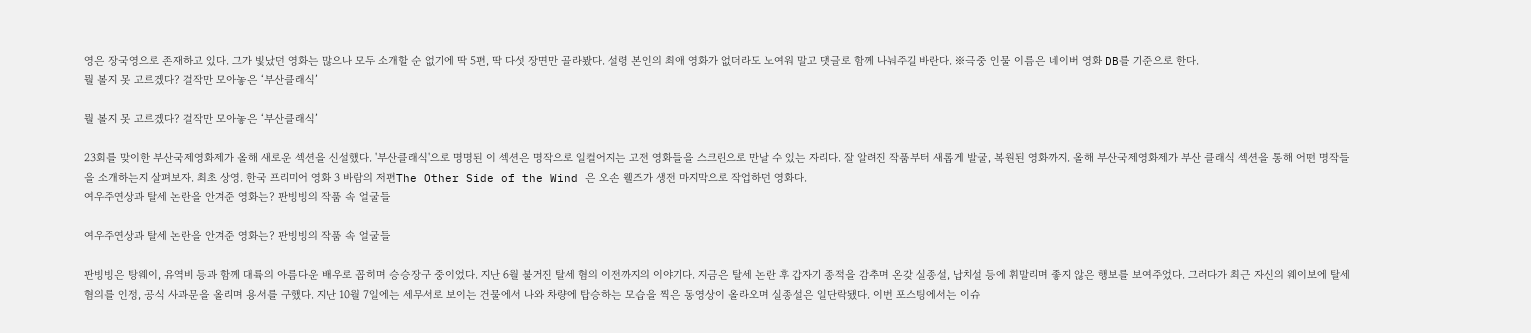영은 장국영으로 존재하고 있다. 그가 빛났던 영화는 많으나 모두 소개할 순 없기에 딱 5편, 딱 다섯 장면만 골라봤다. 설령 본인의 최애 영화가 없더라도 노여워 말고 댓글로 함께 나눠주길 바란다. ※극중 인물 이름은 네이버 영화 DB를 기준으로 한다.
뭘 볼지 못 고르겠다? 걸작만 모아놓은 ‘부산클래식’

뭘 볼지 못 고르겠다? 걸작만 모아놓은 ‘부산클래식’

23회를 맞이한 부산국제영화제가 올해 새로운 섹션을 신설했다. '부산클래식'으로 명명된 이 섹션은 명작으로 일컬어지는 고전 영화들을 스크린으로 만날 수 있는 자리다. 잘 알려진 작품부터 새롭게 발굴, 복원된 영화까지. 올해 부산국제영화제가 부산 클래식 섹션을 통해 어떤 명작들을 소개하는지 살펴보자. 최초 상영. 한국 프리미어 영화 3 바람의 저편The Other Side of the Wind 은 오손 웰즈가 생전 마지막으로 작업하던 영화다.
여우주연상과 탈세 논란을 안겨준 영화는? 판빙빙의 작품 속 얼굴들

여우주연상과 탈세 논란을 안겨준 영화는? 판빙빙의 작품 속 얼굴들

판빙빙은 탕웨이, 유역비 등과 함께 대륙의 아름다운 배우로 꼽히며 승승장구 중이었다. 지난 6월 불거진 탈세 혐의 이전까지의 이야기다. 지금은 탈세 논란 후 갑자기 종적을 감추며 온갖 실종설, 납치설 등에 휘말리며 좋지 않은 행보를 보여주었다. 그러다가 최근 자신의 웨이보에 탈세 혐의를 인정, 공식 사과문을 올리며 용서를 구했다. 지난 10월 7일에는 세무서로 보이는 건물에서 나와 차량에 탑승하는 모습을 찍은 동영상이 올라오며 실종설은 일단락됐다. 이번 포스팅에서는 이슈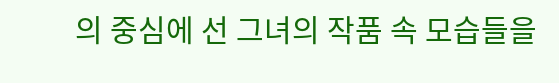의 중심에 선 그녀의 작품 속 모습들을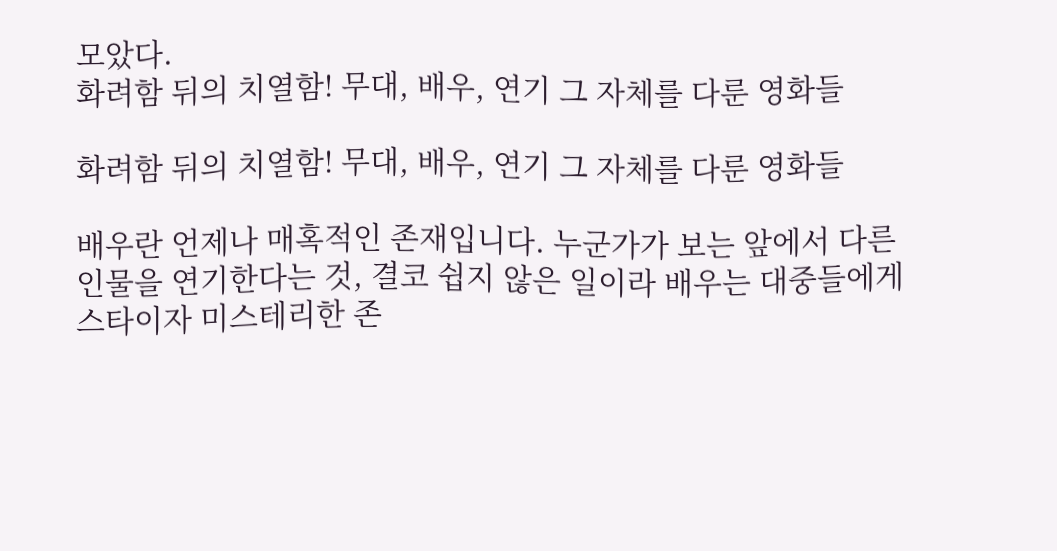모았다.
화려함 뒤의 치열함! 무대, 배우, 연기 그 자체를 다룬 영화들

화려함 뒤의 치열함! 무대, 배우, 연기 그 자체를 다룬 영화들

배우란 언제나 매혹적인 존재입니다. 누군가가 보는 앞에서 다른 인물을 연기한다는 것, 결코 쉽지 않은 일이라 배우는 대중들에게 스타이자 미스테리한 존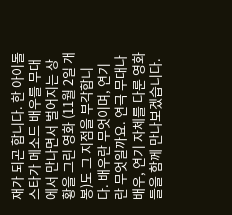재가 되곤 합니다. 한 아이돌스타가 메소드 배우를 무대에서 만나면서 벌어지는 상황을 그린 영화 (11월 2일 개봉)도 그 지점을 부각합니다. 배우란 무엇이며, 연기란 무엇일까요. 연극 무대나 배우, 연기 자체를 다룬 영화들을 함께 만나보겠습니다.